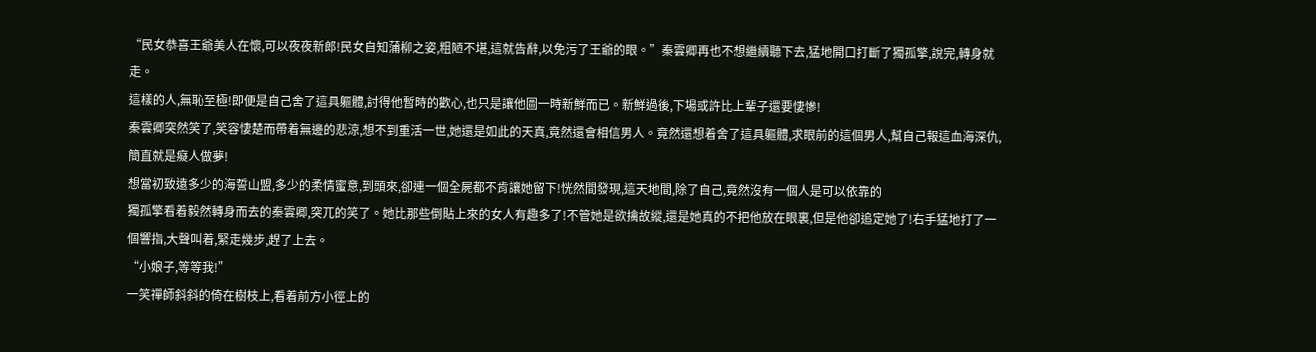“民女恭喜王爺美人在懷,可以夜夜新郎!民女自知蒲柳之姿,粗陋不堪,這就告辭,以免污了王爺的眼。”秦雲卿再也不想繼續聽下去,猛地開口打斷了獨孤擎,說完,轉身就走。
這樣的人,無恥至極!即便是自己舍了這具軀體,討得他暫時的歡心,也只是讓他圖一時新鮮而已。新鮮過後,下場或許比上輩子還要悽慘!
秦雲卿突然笑了,笑容悽楚而帶着無邊的悲涼,想不到重活一世,她還是如此的天真,竟然還會相信男人。竟然還想着舍了這具軀體,求眼前的這個男人,幫自己報這血海深仇,簡直就是癡人做夢!
想當初致遠多少的海誓山盟,多少的柔情蜜意,到頭來,卻連一個全屍都不肯讓她留下!恍然間發現,這天地間,除了自己,竟然沒有一個人是可以依靠的
獨孤擎看着毅然轉身而去的秦雲卿,突兀的笑了。她比那些倒貼上來的女人有趣多了!不管她是欲擒故縱,還是她真的不把他放在眼裏,但是他卻追定她了!右手猛地打了一個響指,大聲叫着,緊走幾步,趕了上去。
“小娘子,等等我!”
一笑禪師斜斜的倚在樹枝上,看着前方小徑上的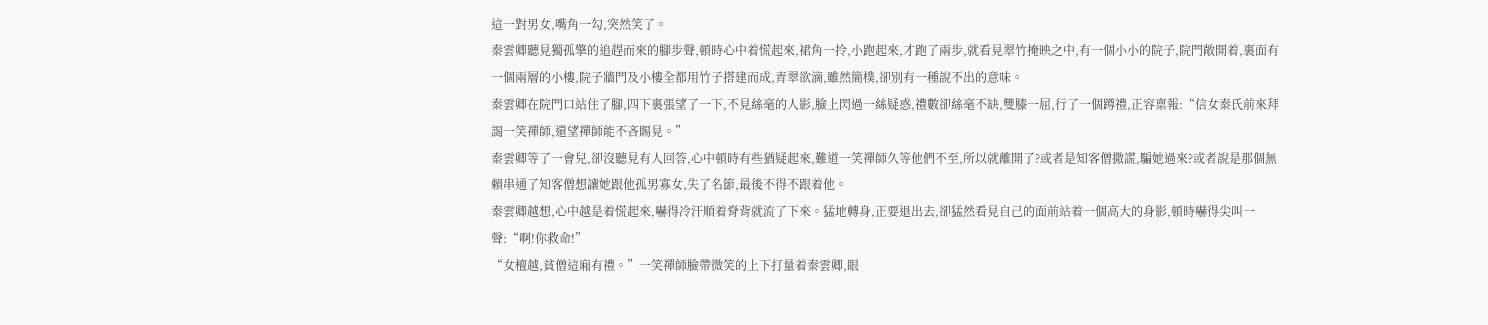這一對男女,嘴角一勾,突然笑了。
秦雲卿聽見獨孤擎的追趕而來的腳步聲,頓時心中着慌起來,裙角一拎,小跑起來,才跑了兩步,就看見翠竹掩映之中,有一個小小的院子,院門敞開着,裏面有一個兩層的小樓,院子牆門及小樓全都用竹子搭建而成,青翠欲滴,雖然簡樸,卻別有一種說不出的意味。
秦雲卿在院門口站住了腳,四下裏張望了一下,不見絲毫的人影,臉上閃過一絲疑惑,禮數卻絲毫不缺,雙膝一屈,行了一個蹲禮,正容稟報:“信女秦氏前來拜謁一笑禪師,還望禪師能不吝賜見。”
秦雲卿等了一會兒,卻沒聽見有人回答,心中頓時有些猶疑起來,難道一笑禪師久等他們不至,所以就離開了?或者是知客僧撒謊,騙她過來?或者說是那個無賴串通了知客僧想讓她跟他孤男寡女,失了名節,最後不得不跟着他。
秦雲卿越想,心中越是着慌起來,嚇得冷汗順着脊背就流了下來。猛地轉身,正要退出去,卻猛然看見自己的面前站着一個高大的身影,頓時嚇得尖叫一聲:“啊!你救命!”
“女檀越,貧僧這廂有禮。”一笑禪師臉帶微笑的上下打量着秦雲卿,眼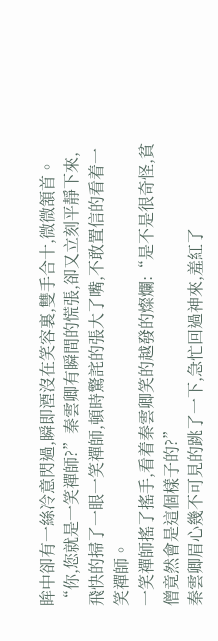眸中卻有一絲冷意閃過,瞬即湮沒在笑容裏,雙手合十,微微頷首。
“你,您就是一笑禪師?”秦雲卿有瞬間的慌張,卻又立刻平靜下來,飛快的掃了一眼一笑禪師,頓時驚詫的張大了嘴,不敢置信的看着一笑禪師。
一笑禪師搖了搖手,看着秦雲卿笑的越發的燦爛:“是不是很奇怪,貧僧竟然會是這個樣子的?”
秦雲卿眉心幾不可見的跳了一下,急忙回過神來,羞紅了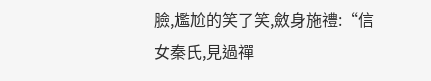臉,尷尬的笑了笑,斂身施禮:“信女秦氏,見過禪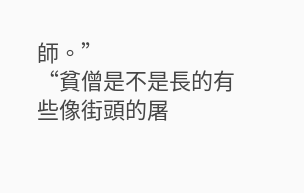師。”
“貧僧是不是長的有些像街頭的屠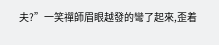夫?”一笑禪師眉眼越發的彎了起來,歪着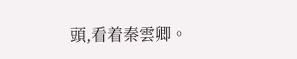頭,看着秦雲卿。